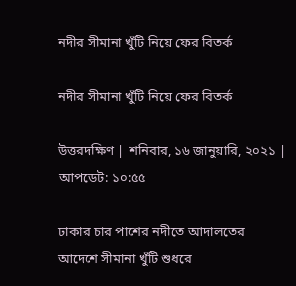নদীর সীমানা খুঁটি নিয়ে ফের বিতর্ক

নদীর সীমানা খুঁটি নিয়ে ফের বিতর্ক

উত্তরদক্ষিণ | শনিবার, ১৬ জানুয়ারি, ২০২১ | আপডেট: ১০:৫৫

ঢাকার চার পাশের নদীতে আদালতের আদেশে সীমানা খুঁটি শুধরে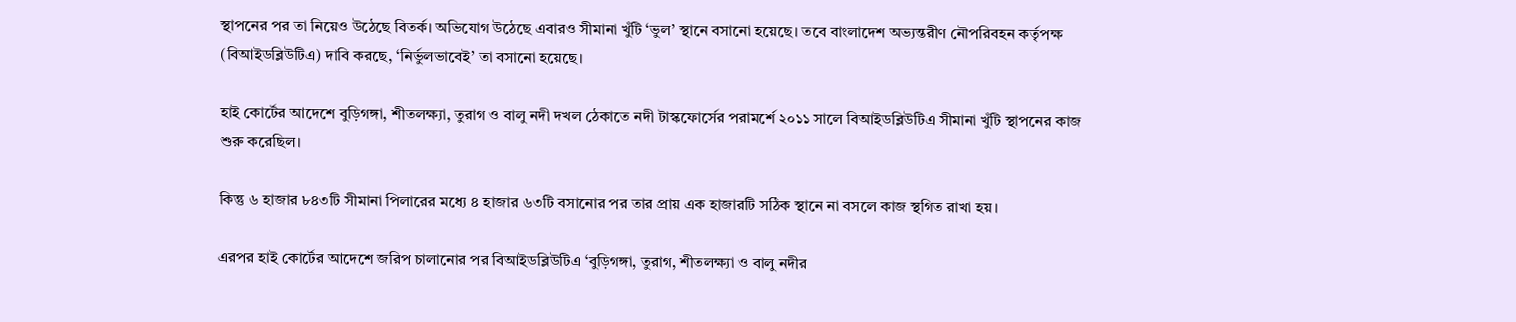স্থাপনের পর তা নিয়েও উঠেছে বিতর্ক। অভিযোগ উঠেছে এবারও সীমানা খুঁটি ‘ভুল’ স্থানে বসানো হয়েছে। তবে বাংলাদেশ অভ্যন্তরীণ নৌপরিবহন কর্তৃপক্ষ (বিআইডব্লিউটিএ) দাবি করছে, ‘নির্ভুলভাবেই’ তা বসানো হয়েছে।

হাই কোর্টের আদেশে বুড়িগঙ্গা, শীতলক্ষ্যা, তুরাগ ও বালু নদী দখল ঠেকাতে নদী টাস্কফোর্সের পরামর্শে ২০১১ সালে বিআইডব্লিউটিএ সীমানা খুঁটি স্থাপনের কাজ শুরু করেছিল।

কিন্তু ৬ হাজার ৮৪৩টি সীমানা পিলারের মধ্যে ৪ হাজার ৬৩টি বসানোর পর তার প্রায় এক হাজারটি সঠিক স্থানে না বসলে কাজ স্থগিত রাখা হয়।

এরপর হাই কোর্টের আদেশে জরিপ চালানোর পর বিআইডব্লিউটিএ ‘বুড়িগঙ্গা, তুরাগ, শীতলক্ষ্যা ও বালু নদীর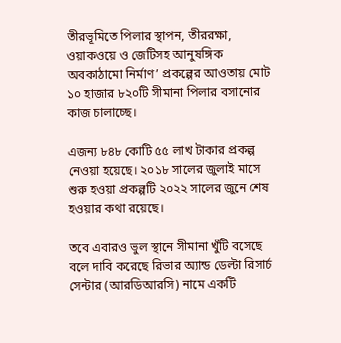তীরভূমিতে পিলার স্থাপন, তীররক্ষা, ওয়াকওয়ে ও জেটিসহ আনুষঙ্গিক অবকাঠামো নির্মাণ’ প্রকল্পের আওতায় মোট ১০ হাজার ৮২০টি সীমানা পিলার বসানোর কাজ চালাচ্ছে।

এজন্য ৮৪৮ কোটি ৫৫ লাখ টাকার প্রকল্প নেওয়া হয়েছে। ২০১৮ সালের জুলাই মাসে শুরু হওয়া প্রকল্পটি ২০২২ সালের জুনে শেষ হওয়ার কথা রয়েছে।

তবে এবারও ভুল স্থানে সীমানা খুঁটি বসেছে বলে দাবি করেছে রিভার অ্যান্ড ডেল্টা রিসার্চ সেন্টার (আরডিআরসি) নামে একটি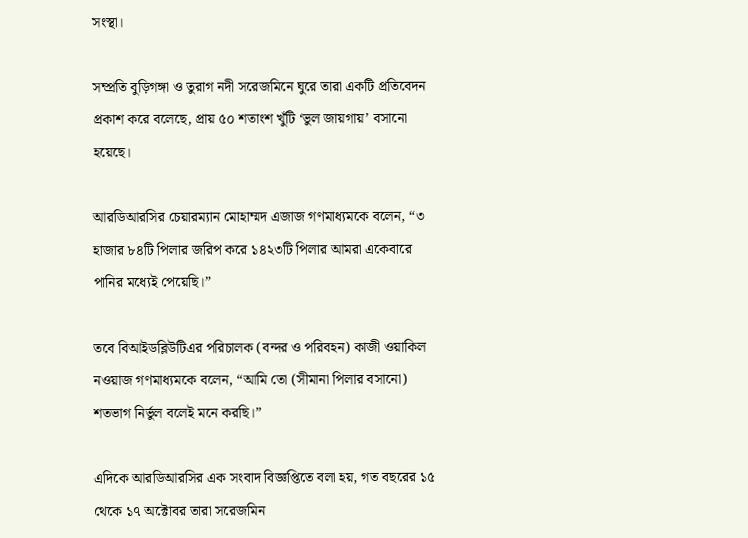সংস্থা।

সম্প্রতি বুড়িগঙ্গা ও তুরাগ নদী সরেজমিনে ঘুরে তারা একটি প্রতিবেদন প্রকাশ করে বলেছে, প্রায় ৫০ শতাংশ খুঁটি ‘ভুল জায়গায়’ বসানো হয়েছে।

আরডিআরসির চেয়ারম্যান মোহাম্মদ এজাজ গণমাধ্যমকে বলেন, “৩ হাজার ৮৪টি পিলার জরিপ করে ১৪২৩টি পিলার আমরা একেবারে পানির মধ্যেই পেয়েছি।”

তবে বিআইডব্লিউটিএর পরিচালক (বন্দর ও পরিবহন) কাজী ওয়াকিল নওয়াজ গণমাধ্যমকে বলেন, “আমি তো (সীমানা পিলার বসানো) শতভাগ নির্ভুল বলেই মনে করছি।”

এদিকে আরডিআরসির এক সংবাদ বিজ্ঞপ্তিতে বলা হয়, গত বছরের ১৫ থেকে ১৭ অক্টোবর তারা সরেজমিন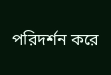পরিদর্শন করে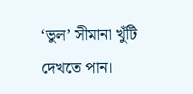‘ভুল’ সীমানা খুঁটি দেখতে পান।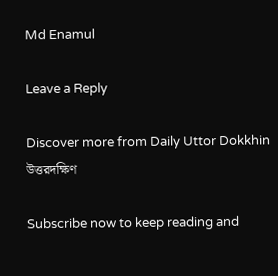Md Enamul

Leave a Reply

Discover more from Daily Uttor Dokkhin উত্তরদক্ষিণ

Subscribe now to keep reading and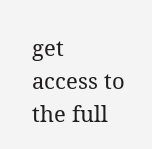get access to the full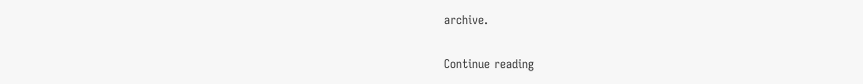archive.

Continue reading